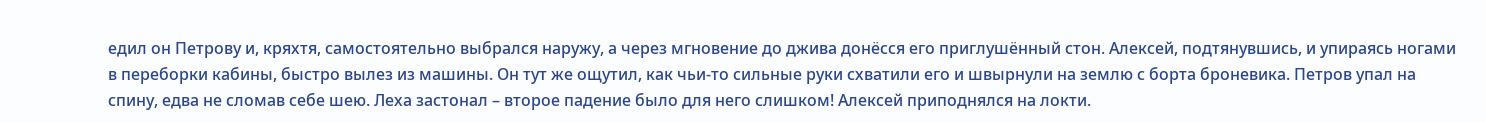едил он Петрову и, кряхтя, самостоятельно выбрался наружу, а через мгновение до джива донёсся его приглушённый стон. Алексей, подтянувшись, и упираясь ногами в переборки кабины, быстро вылез из машины. Он тут же ощутил, как чьи-то сильные руки схватили его и швырнули на землю с борта броневика. Петров упал на спину, едва не сломав себе шею. Леха застонал – второе падение было для него слишком! Алексей приподнялся на локти.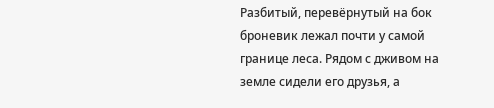Разбитый, перевёрнутый на бок броневик лежал почти у самой границе леса. Рядом с дживом на земле сидели его друзья, а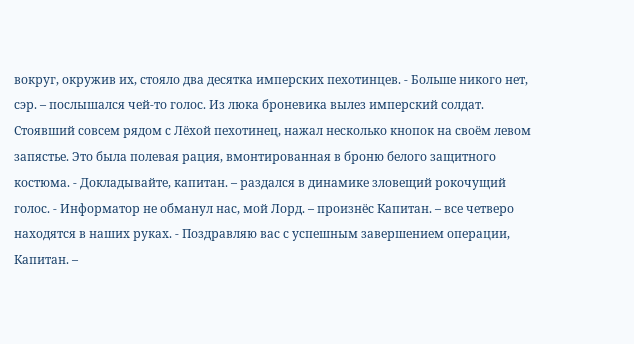вокруг, окружив их, стояло два десятка имперских пехотинцев. - Больше никого нет, сэр. – послышался чей-то голос. Из люка броневика вылез имперский солдат. Стоявший совсем рядом с Лёхой пехотинец, нажал несколько кнопок на своём левом запястье. Это была полевая рация, вмонтированная в броню белого защитного костюма. - Докладывайте, капитан. – раздался в динамике зловещий рокочущий голос. - Информатор не обманул нас, мой Лорд. – произнёс Капитан. – все четверо находятся в наших руках. - Поздравляю вас с успешным завершением операции, Капитан. –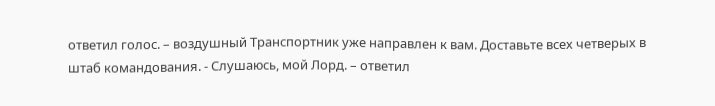ответил голос. – воздушный Транспортник уже направлен к вам. Доставьте всех четверых в штаб командования. - Слушаюсь, мой Лорд. – ответил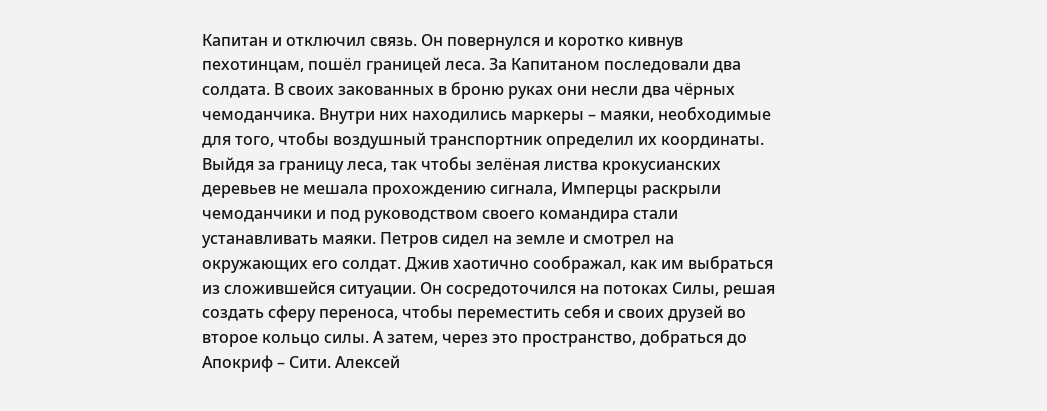Капитан и отключил связь. Он повернулся и коротко кивнув пехотинцам, пошёл границей леса. За Капитаном последовали два солдата. В своих закованных в броню руках они несли два чёрных чемоданчика. Внутри них находились маркеры – маяки, необходимые для того, чтобы воздушный транспортник определил их координаты. Выйдя за границу леса, так чтобы зелёная листва крокусианских деревьев не мешала прохождению сигнала, Имперцы раскрыли чемоданчики и под руководством своего командира стали устанавливать маяки. Петров сидел на земле и смотрел на окружающих его солдат. Джив хаотично соображал, как им выбраться из сложившейся ситуации. Он сосредоточился на потоках Силы, решая создать сферу переноса, чтобы переместить себя и своих друзей во второе кольцо силы. А затем, через это пространство, добраться до Апокриф – Сити. Алексей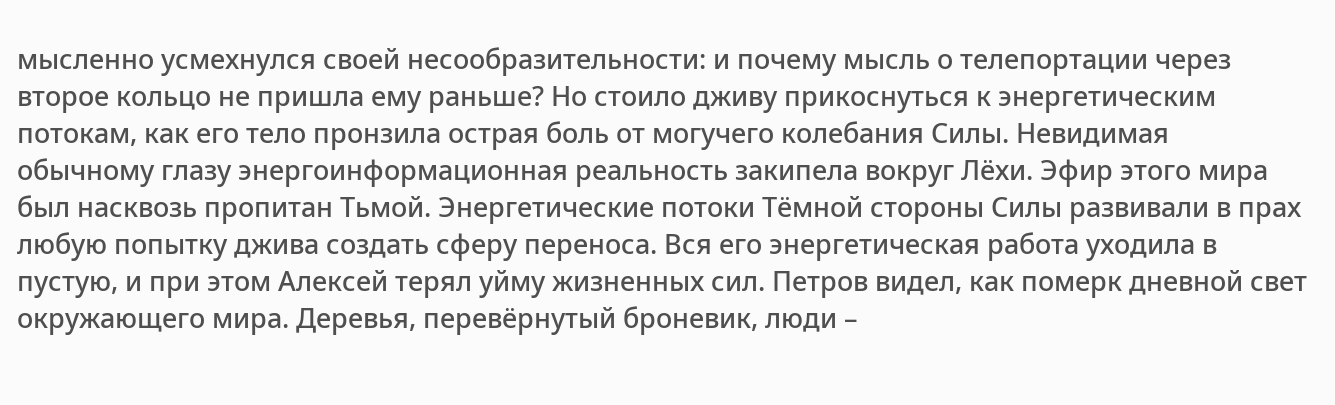мысленно усмехнулся своей несообразительности: и почему мысль о телепортации через второе кольцо не пришла ему раньше? Но стоило дживу прикоснуться к энергетическим потокам, как его тело пронзила острая боль от могучего колебания Силы. Невидимая обычному глазу энергоинформационная реальность закипела вокруг Лёхи. Эфир этого мира был насквозь пропитан Тьмой. Энергетические потоки Тёмной стороны Силы развивали в прах любую попытку джива создать сферу переноса. Вся его энергетическая работа уходила в пустую, и при этом Алексей терял уйму жизненных сил. Петров видел, как померк дневной свет окружающего мира. Деревья, перевёрнутый броневик, люди –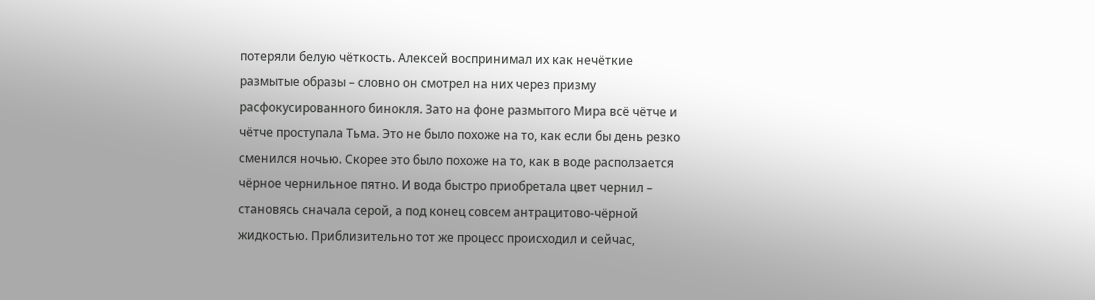потеряли белую чёткость. Алексей воспринимал их как нечёткие размытые образы – словно он смотрел на них через призму расфокусированного бинокля. Зато на фоне размытого Мира всё чётче и чётче проступала Тьма. Это не было похоже на то, как если бы день резко сменился ночью. Скорее это было похоже на то, как в воде расползается чёрное чернильное пятно. И вода быстро приобретала цвет чернил – становясь сначала серой, а под конец совсем антрацитово-чёрной жидкостью. Приблизительно тот же процесс происходил и сейчас,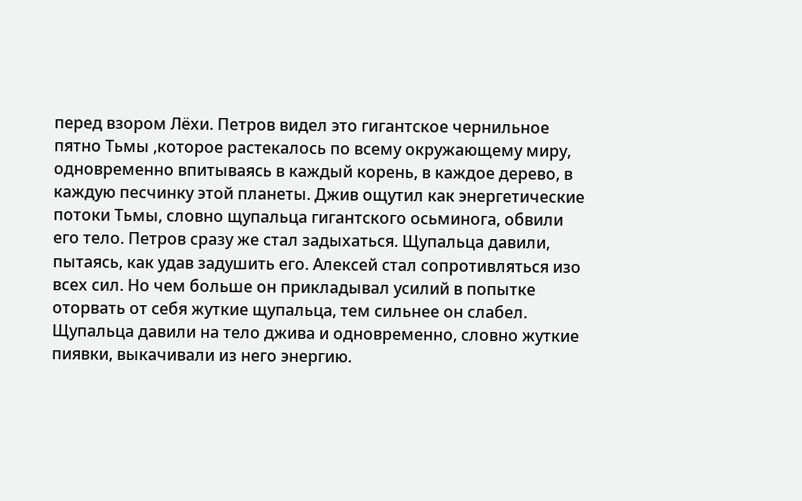перед взором Лёхи. Петров видел это гигантское чернильное пятно Тьмы ,которое растекалось по всему окружающему миру, одновременно впитываясь в каждый корень, в каждое дерево, в каждую песчинку этой планеты. Джив ощутил как энергетические потоки Тьмы, словно щупальца гигантского осьминога, обвили его тело. Петров сразу же стал задыхаться. Щупальца давили, пытаясь, как удав задушить его. Алексей стал сопротивляться изо всех сил. Но чем больше он прикладывал усилий в попытке оторвать от себя жуткие щупальца, тем сильнее он слабел. Щупальца давили на тело джива и одновременно, словно жуткие пиявки, выкачивали из него энергию.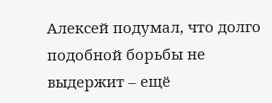Алексей подумал, что долго подобной борьбы не выдержит – ещё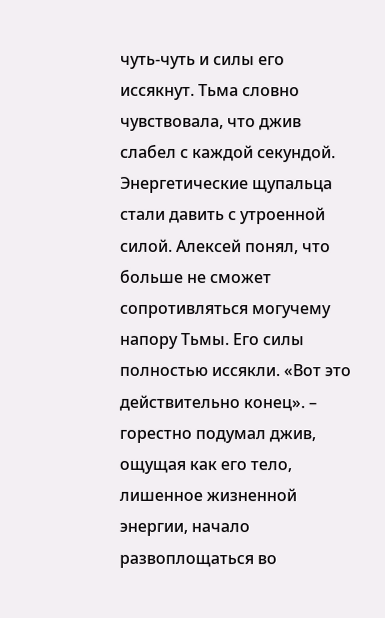чуть-чуть и силы его иссякнут. Тьма словно чувствовала, что джив слабел с каждой секундой. Энергетические щупальца стали давить с утроенной силой. Алексей понял, что больше не сможет сопротивляться могучему напору Тьмы. Его силы полностью иссякли. «Вот это действительно конец». – горестно подумал джив, ощущая как его тело, лишенное жизненной энергии, начало развоплощаться во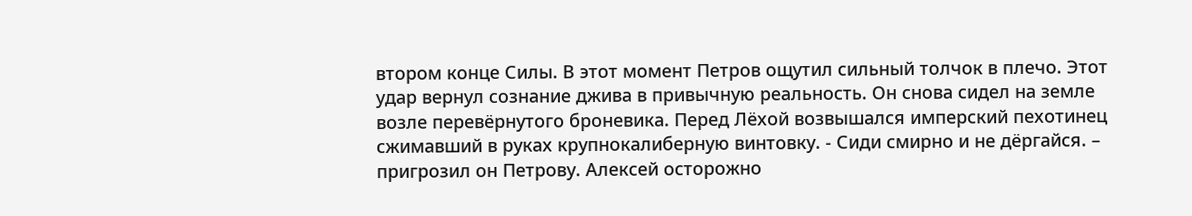втором конце Силы. В этот момент Петров ощутил сильный толчок в плечо. Этот удар вернул сознание джива в привычную реальность. Он снова сидел на земле возле перевёрнутого броневика. Перед Лёхой возвышался имперский пехотинец сжимавший в руках крупнокалиберную винтовку. - Сиди смирно и не дёргайся. – пригрозил он Петрову. Алексей осторожно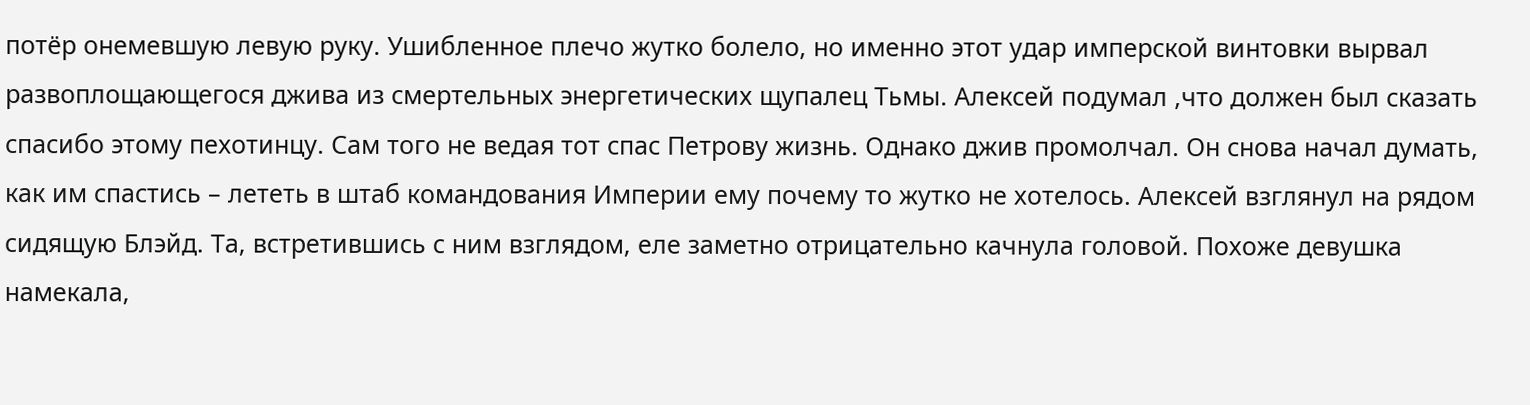потёр онемевшую левую руку. Ушибленное плечо жутко болело, но именно этот удар имперской винтовки вырвал развоплощающегося джива из смертельных энергетических щупалец Тьмы. Алексей подумал ,что должен был сказать спасибо этому пехотинцу. Сам того не ведая тот спас Петрову жизнь. Однако джив промолчал. Он снова начал думать, как им спастись – лететь в штаб командования Империи ему почему то жутко не хотелось. Алексей взглянул на рядом сидящую Блэйд. Та, встретившись с ним взглядом, еле заметно отрицательно качнула головой. Похоже девушка намекала,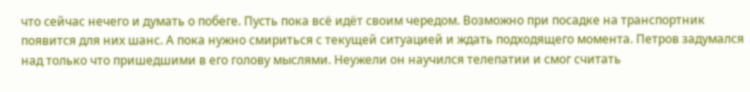что сейчас нечего и думать о побеге. Пусть пока всё идёт своим чередом. Возможно при посадке на транспортник появится для них шанс. А пока нужно смириться с текущей ситуацией и ждать подходящего момента. Петров задумался над только что пришедшими в его голову мыслями. Неужели он научился телепатии и смог считать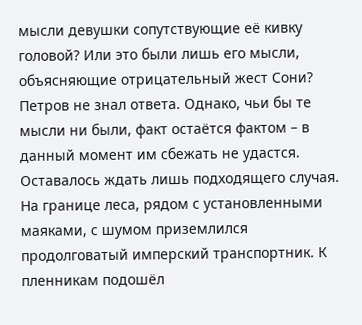мысли девушки сопутствующие её кивку головой? Или это были лишь его мысли, объясняющие отрицательный жест Сони? Петров не знал ответа. Однако, чьи бы те мысли ни были, факт остаётся фактом – в данный момент им сбежать не удастся. Оставалось ждать лишь подходящего случая. На границе леса, рядом с установленными маяками, с шумом приземлился продолговатый имперский транспортник. К пленникам подошёл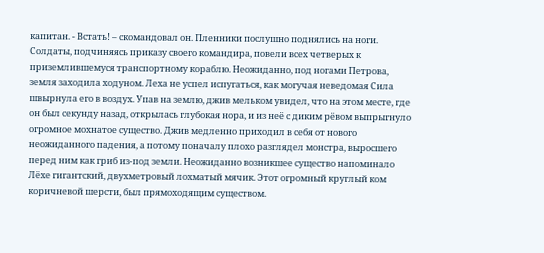капитан. - Встать! – скомандовал он. Пленники послушно поднялись на ноги. Солдаты, подчиняясь приказу своего командира, повели всех четверых к приземлившемуся транспортному кораблю. Неожиданно, под ногами Петрова, земля заходила ходуном. Леха не успел испугаться, как могучая неведомая Сила швырнула его в воздух. Упав на землю, джив мельком увидел, что на этом месте, где он был секунду назад, открылась глубокая нора, и из неё с диким рёвом выпрыгнуло огромное мохнатое существо. Джив медленно приходил в себя от нового неожиданного падения, а потому поначалу плохо разглядел монстра, выросшего перед ним как гриб из-под земли. Неожиданно возникшее существо напоминало Лёхе гигантский, двухметровый лохматый мячик. Этот огромный круглый ком коричневой шерсти, был прямоходящим существом.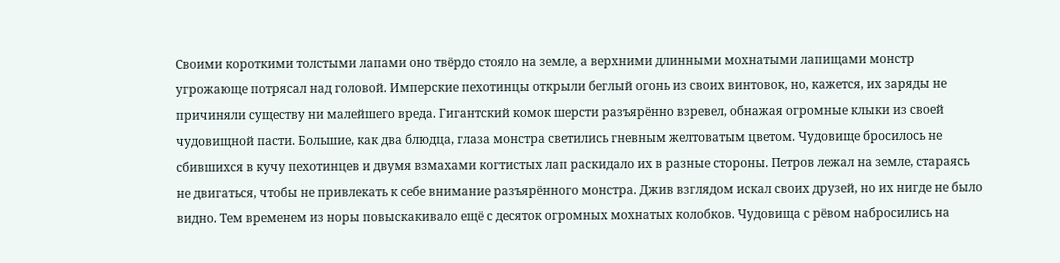Своими короткими толстыми лапами оно твёрдо стояло на земле, а верхними длинными мохнатыми лапищами монстр угрожающе потрясал над головой. Имперские пехотинцы открыли беглый огонь из своих винтовок, но, кажется, их заряды не причиняли существу ни малейшего вреда. Гигантский комок шерсти разъярённо взревел, обнажая огромные клыки из своей чудовищной пасти. Большие, как два блюдца, глаза монстра светились гневным желтоватым цветом. Чудовище бросилось не сбившихся в кучу пехотинцев и двумя взмахами когтистых лап раскидало их в разные стороны. Петров лежал на земле, стараясь не двигаться, чтобы не привлекать к себе внимание разъярённого монстра. Джив взглядом искал своих друзей, но их нигде не было видно. Тем временем из норы повыскакивало ещё с десяток огромных мохнатых колобков. Чудовища с рёвом набросились на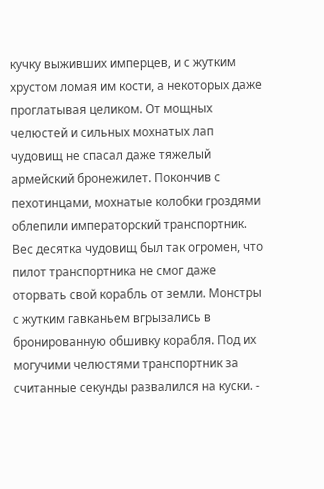кучку выживших имперцев, и с жутким хрустом ломая им кости, а некоторых даже проглатывая целиком. От мощных челюстей и сильных мохнатых лап чудовищ не спасал даже тяжелый армейский бронежилет. Покончив с пехотинцами, мохнатые колобки гроздями облепили императорский транспортник. Вес десятка чудовищ был так огромен, что пилот транспортника не смог даже оторвать свой корабль от земли. Монстры с жутким гавканьем вгрызались в бронированную обшивку корабля. Под их могучими челюстями транспортник за считанные секунды развалился на куски. -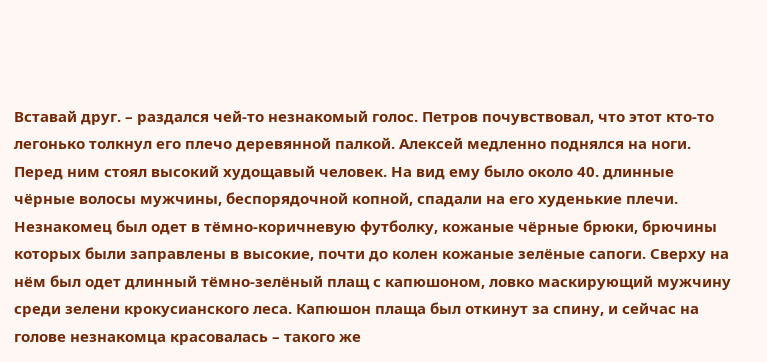Вставай друг. – раздался чей-то незнакомый голос. Петров почувствовал, что этот кто-то легонько толкнул его плечо деревянной палкой. Алексей медленно поднялся на ноги. Перед ним стоял высокий худощавый человек. На вид ему было около 40. длинные чёрные волосы мужчины, беспорядочной копной, спадали на его худенькие плечи. Незнакомец был одет в тёмно-коричневую футболку, кожаные чёрные брюки, брючины которых были заправлены в высокие, почти до колен кожаные зелёные сапоги. Сверху на нём был одет длинный тёмно-зелёный плащ с капюшоном, ловко маскирующий мужчину среди зелени крокусианского леса. Капюшон плаща был откинут за спину, и сейчас на голове незнакомца красовалась – такого же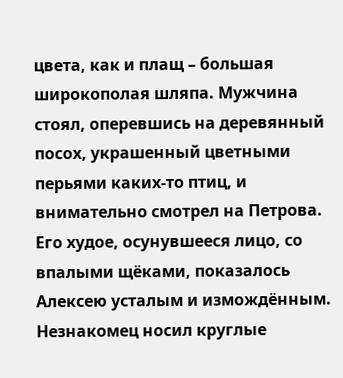цвета, как и плащ – большая широкополая шляпа. Мужчина стоял, оперевшись на деревянный посох, украшенный цветными перьями каких-то птиц, и внимательно смотрел на Петрова. Его худое, осунувшееся лицо, со впалыми щёками, показалось Алексею усталым и измождённым. Незнакомец носил круглые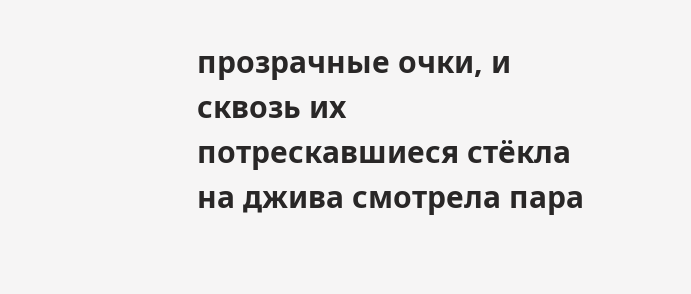прозрачные очки, и сквозь их потрескавшиеся стёкла на джива смотрела пара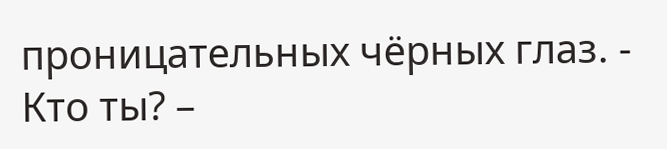проницательных чёрных глаз. - Кто ты? –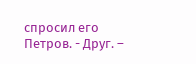спросил его Петров. - Друг. –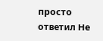просто ответил Не